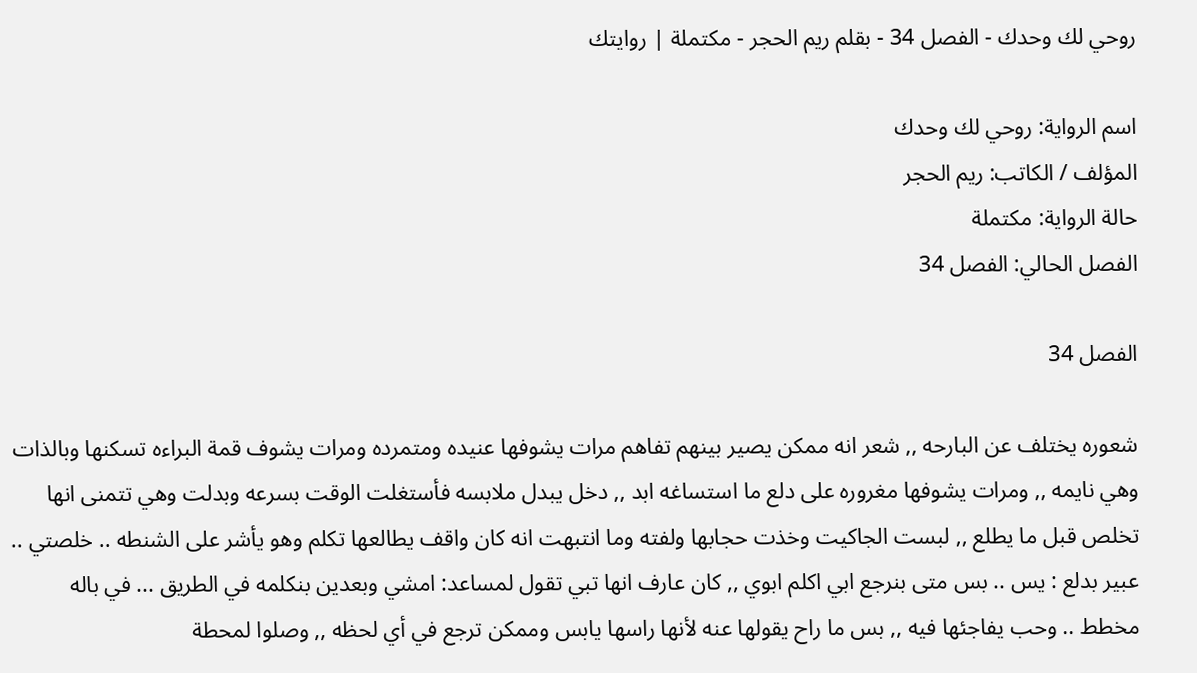روحي لك وحدك - الفصل 34 - بقلم ريم الحجر - مكتملة | روايتك

اسم الرواية: روحي لك وحدك
المؤلف / الكاتب: ريم الحجر
حالة الرواية: مكتملة
الفصل الحالي: الفصل 34

الفصل 34

شعوره يختلف عن البارحه ,, شعر انه ممكن يصير بينهم تفاهم مرات يشوفها عنيده ومتمرده ومرات يشوف قمة البراءه تسكنها وبالذات وهي نايمه ,, ومرات يشوفها مغروره على دلع ما استساغه ابد ,, دخل يبدل ملابسه فأستغلت الوقت بسرعه وبدلت وهي تتمنى انها تخلص قبل ما يطلع ,, لبست الجاكيت وخذت حجابها ولفته وما انتبهت انه كان واقف يطالعها تكلم وهو يأشر على الشنطه .. خلصتي .. عبير بدلع : يس .. بس متى بنرجع ابي اكلم ابوي ,, كان عارف انها تبي تقول لمساعد: امشي وبعدين بنكلمه في الطريق ... في باله مخطط .. وحب يفاجئها فيه ,, بس ما راح يقولها عنه لأنها راسها يابس وممكن ترجع في أي لحظه ,, وصلوا لمحطة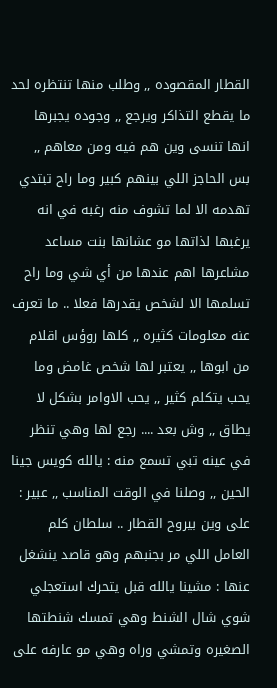القطار المقصوده ,, وطلب منها تنتظره لحد ما يقطع التذاكر ويرجع ,, وجوده يجبرها انها تنسى وين هم فيه ومن معاهم ,, بس الحاجز اللي بينهم كبير وما راح تبتدي تهدمه الا لما تشوف منه رغبه في انه يرغبها لذاتها مو عشانها بنت مساعد مشاعرها اهم عندها من أي شي وما راح تسلمها الا لشخص يقدرها فعلا .. ما تعرف عنه معلومات كثيره ,, كلها روؤس اقلام من ابوها ,, يعتبر لها شخص غامض وما يحب يتكلم كثير ,, يحب الاوامر بشكل لا يطاق ,, وش بعد .... رجع لها وهي تنظر في عينه تبي تسمع منه : يالله كويس جينا الحين ,, وصلنا في الوقت المناسب ,, عبير : على وين بيروح القطار .. سلطان كلم العامل اللي مر بجنبهم وهو قاصد ينشغل عنها : مشينا يالله قبل يتحرك استعجلي شوي شال الشنط وهي تمسك شنطتها الصغيره وتمشي وراه وهي مو عارفه على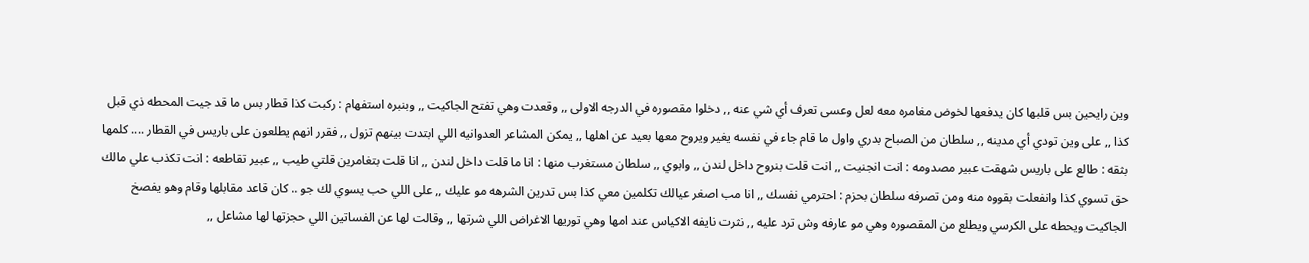وين رايحين بس قلبها كان يدفعها لخوض مغامره معه لعل وعسى تعرف أي شي عنه ,, دخلوا مقصوره في الدرجه الاولى ,, وقعدت وهي تفتح الجاكيت ,, وبنبره استفهام : ركبت كذا قطار بس ما قد جيت المحطه ذي قبل كذا ,, على وين تودي أي مدينه ,, سلطان من الصباح بدري واول ما قام جاء في نفسه يغير ويروح معها بعيد عن اهلها ,, يمكن المشاعر العدوانيه اللي ابتدت بينهم تزول ,, فقرر انهم يطلعون على باريس في القطار .... كلمها بثقه : طالع على باريس شهقت عبير مصدومه : انت انجنيت ,, انت قلت بنروح داخل لندن ,, وابوي ,, سلطان مستغرب منها : انا ما قلت داخل لندن ,, انا قلت بتغامرين قلتي طيب ,, عبير تقاطعه : انت تكذب علي مالك حق تسوي كذا وانفعلت بقووه منه ومن تصرفه سلطان بحزم : احترمي نفسك ,, انا مب اصغر عيالك تكلمين معي كذا بس تدرين الشرهه مو عليك ,, على اللي حب يسوي لك جو .. كان قاعد مقابلها وقام وهو يفصخ الجاكيت ويحطه على الكرسي ويطلع من المقصوره وهي مو عارفه وش ترد عليه ,, نثرت نايفه الاكياس عند امها وهي توريها الاغراض اللي شرتها ,, وقالت لها عن الفساتين اللي حجزتها لها مشاعل ,,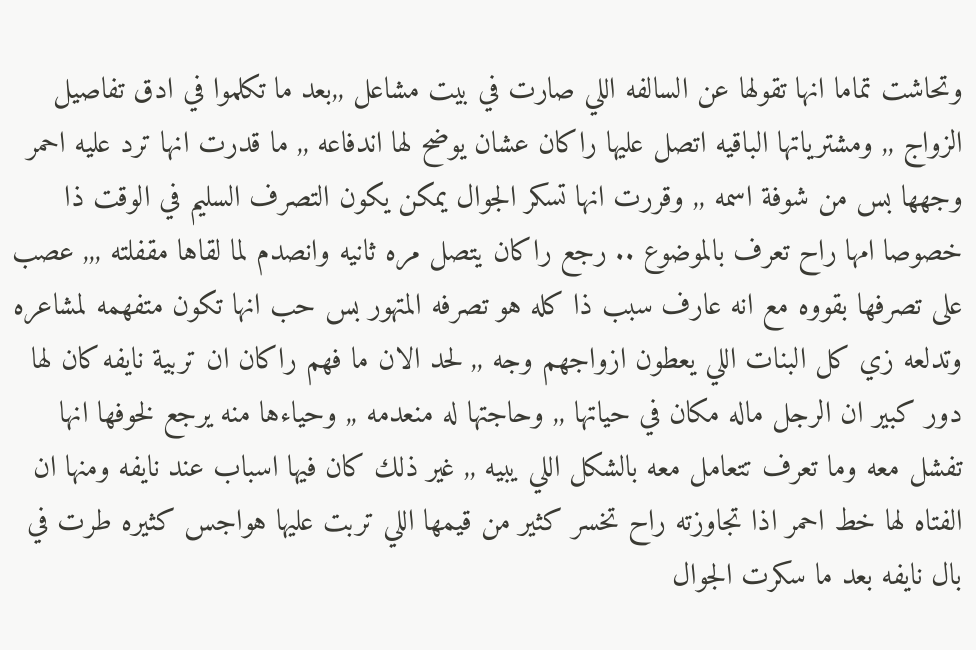وتحاشت تماما انها تقولها عن السالفه اللي صارت في بيت مشاعل ,,بعد ما تكلموا في ادق تفاصيل الزواج ,, ومشترياتها الباقيه اتصل عليها راكان عشان يوضح لها اندفاعه ,, ما قدرت انها ترد عليه احمر وجهها بس من شوفة اسمه ,, وقررت انها تسكر الجوال يمكن يكون التصرف السليم في الوقت ذا خصوصا امها راح تعرف بالموضوع .. رجع راكان يتصل مره ثانيه وانصدم لما لقاها مقفلته ,,, عصب على تصرفها بقووه مع انه عارف سبب ذا كله هو تصرفه المتهور بس حب انها تكون متفهمه لمشاعره وتدلعه زي كل البنات اللي يعطون ازواجهم وجه ,, لحد الان ما فهم راكان ان تربية نايفه كان لها دور كبير ان الرجل ماله مكان في حياتها ,, وحاجتها له منعدمه ,, وحياءها منه يرجع لخوفها انها تفشل معه وما تعرف تتعامل معه بالشكل اللي يبيه ,, غير ذلك كان فيها اسباب عند نايفه ومنها ان الفتاه لها خط احمر اذا تجاوزته راح تخسر كثير من قيمها اللي تربت عليها هواجس كثيره طرت في بال نايفه بعد ما سكرت الجوال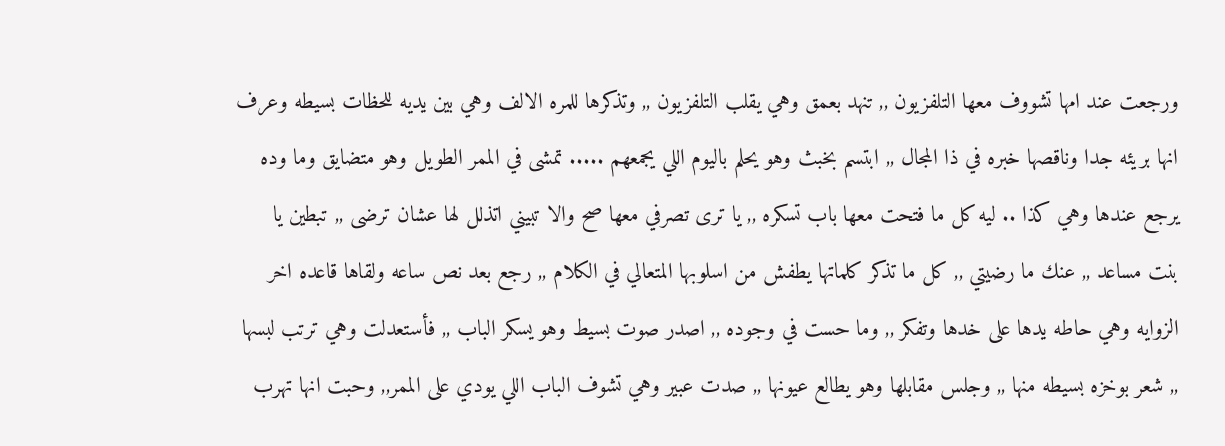ورجعت عند امها تشووف معها التلفزيون ,, تنهد بعمق وهي يقلب التلفزيون ,, وتذكرها للمره الالف وهي بين يديه للحظات بسيطه وعرف انها بريئه جدا وناقصها خبره في ذا المجال ,, ابتسم بخبث وهو يحلم باليوم اللي يجمعهم ..... تمشى في الممر الطويل وهو متضايق وما وده يرجع عندها وهي كذا .. ليه كل ما فتحت معها باب تسكره ,, يا ترى تصرفي معها صح والا تبيني اتذلل لها عشان ترضى ,, تبطين يا بنت مساعد ,, عنك ما رضيتي ,, كل ما تذكر كلماتها يطفش من اسلوبها المتعالي في الكلام ,, رجع بعد نص ساعه ولقاها قاعده اخر الزوايه وهي حاطه يدها على خدها وتفكر ,, وما حست في وجوده ,, اصدر صوت بسيط وهو يسكر الباب ,, فأستعدلت وهي ترتب لبسها ,, شعر بوخزه بسيطه منها ,, وجلس مقابلها وهو يطالع عيونها ,, صدت عبير وهي تشوف الباب اللي يودي على الممر,, وحبت انها تهرب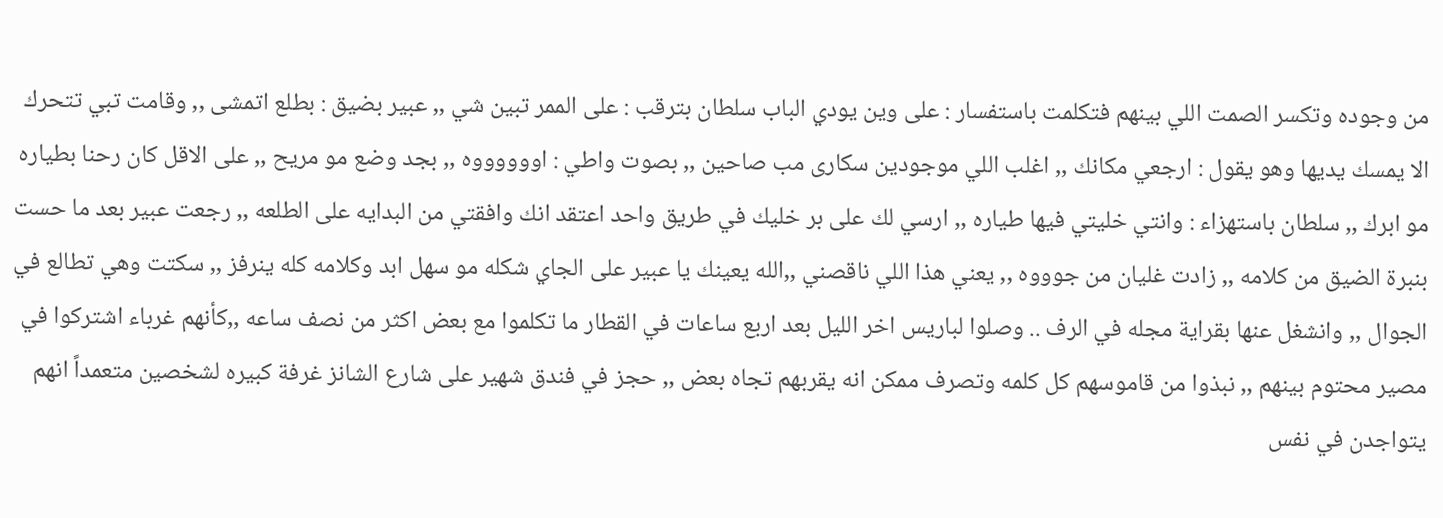من وجوده وتكسر الصمت اللي بينهم فتكلمت باستفسار : على وين يودي الباب سلطان بترقب : على الممر تبين شي ,, عبير بضيق : بطلع اتمشى ,, وقامت تبي تتحرك الا يمسك يديها وهو يقول : ارجعي مكانك ,, اغلب اللي موجودين سكارى مب صاحين ,, بصوت واطي : اووووووه ,, بجد وضع مو مريح ,, على الاقل كان رحنا بطياره مو ابرك ,, سلطان باستهزاء : وانتي خليتي فيها طياره ,, ارسي لك على بر خليك في طريق واحد اعتقد انك وافقتي من البدايه على الطلعه ,, رجعت عبير بعد ما حست بنبرة الضيق من كلامه ,, زادت غليان من جوووه ,, يعني هذا اللي ناقصني ,,الله يعينك يا عبير على الجاي شكله مو سهل ابد وكلامه كله ينرفز ,, سكتت وهي تطالع في الجوال ,, وانشغل عنها بقراية مجله في الرف .. وصلوا لباريس اخر الليل بعد اربع ساعات في القطار ما تكلموا مع بعض اكثر من نصف ساعه ,,كأنهم غرباء اشتركوا في مصير محتوم بينهم ,, نبذوا من قاموسهم كل كلمه وتصرف ممكن انه يقربهم تجاه بعض ,, حجز في فندق شهير على شارع الشانز غرفة كبيره لشخصين متعمداً انهم يتواجدن في نفس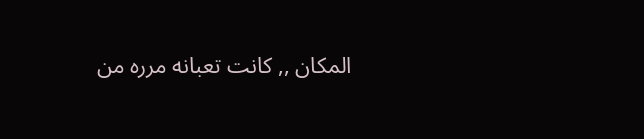المكان ,, كانت تعبانه مرره من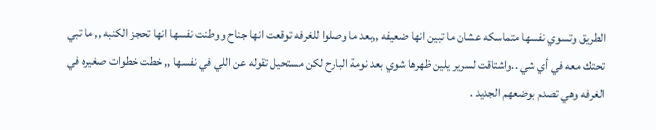الطريق وتسوي نفسها متماسكه عشان ما تبين انها ضعيفه ,,بعد ما وصلوا للغرفه توقعت انها جناح ووطنت نفسها انها تحجز الكنبه ,, ما تبي تحتك معه في أي شي ..واشتاقت لسرير يلين ظهرها شوي بعد نومة البارح لكن مستحيل تقوله عن اللي في نفسها ,, خطت خطوات صغيره في الغرفه وهي تصدم بوضعهم الجديد .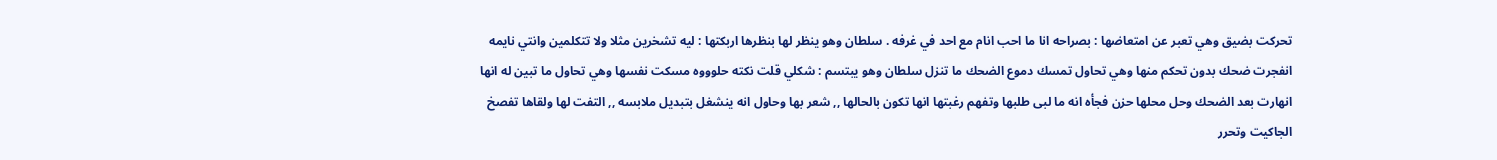تحركت بضيق وهي تعبر عن امتعاضها : بصراحه انا ما احب انام مع احد في غرفه . سلطان وهو ينظر لها بنظرها اربكتها : ليه تشخرين مثلا ولا تتكلمين وانتي نايمه انفجرت ضحك بدون تحكم منها وهي تحاول تمسك دموع الضحك ما تنزل سلطان وهو يبتسم : شكلي قلت نكته حلوووه مسكت نفسها وهي تحاول ما تبين له انها انهارت بعد الضحك وحل محلها حزن فجأه انه ما لبى طلبها وتفهم رغبتها انها تكون بالحالها ,, شعر بها وحاول انه ينشغل بتبديل ملابسه ,, التفت لها ولقاها تفصخ الجاكيت وتحرر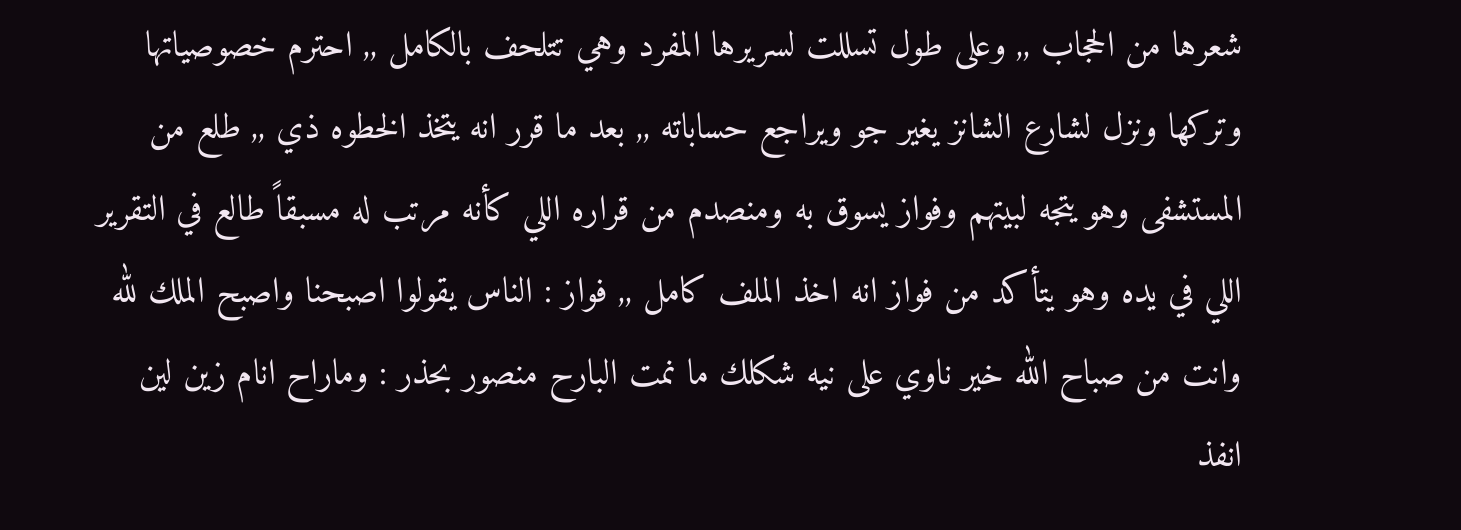شعرها من الحجاب ,, وعلى طول تسللت لسريرها المفرد وهي تتلحف بالكامل ,, احترم خصوصياتها وتركها ونزل لشارع الشانز يغير جو ويراجع حساباته ,, بعد ما قرر انه يتخذ الخطوه ذي ,, طلع من المستشفى وهو يتجه لبيتهم وفواز يسوق به ومنصدم من قراره اللي كأنه مرتب له مسبقاً طالع في التقرير اللي في يده وهو يتأكد من فواز انه اخذ الملف كامل ,, فواز : الناس يقولوا اصبحنا واصبح الملك لله وانت من صباح الله خير ناوي على نيه شكلك ما نمت البارح منصور بحذر : وماراح انام زين لين انفذ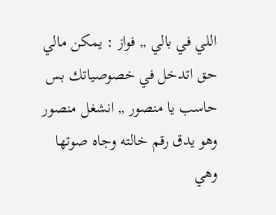اللي في بالي ,, فواز : يمكن مالي حق اتدخل في خصوصياتك بس حاسب يا منصور ,, انشغل منصور وهو يدق رقم خالته وجاه صوتها وهي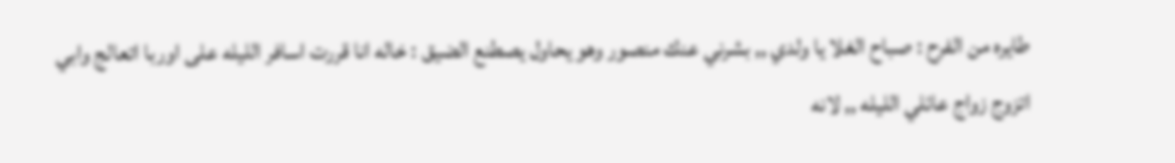طايره من الفرح : صباح الغلا يا ولدي ,, بشرني عنك منصور وهو يحاول يصطنع الضيق : خاله انا قررت اسافر الليله على اوربا اتعالج وابي اتزوج زواج عائلي الليله ,, لانه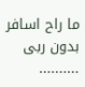ما راح اسافر بدون ربى ..........